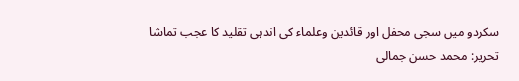سکردو میں سجی محفل اور قائدین وعلماء کی اندہی تقلید کا عجب تماشا
تحریر: محمد حسن جمالی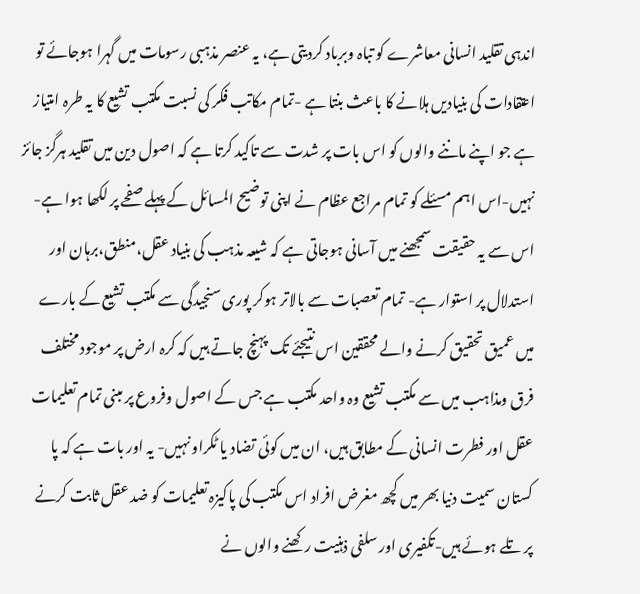اندہی تقلید انسانی معاشرے کو تباہ وبرباد کردیتی ہے، یہ عنصر مذہبی رسومات میں گہرا ہوجائے تو اعتقادات کی بنیادیں ہلانے کا باعث بنتا ہے -تمام مکاتب فکر کی نسبت مکتب تشیع کا یہ طرہ امتیاز ہے جو اپنے ماننے والوں کو اس بات پر شدت سے تاکید کرتا ہے کہ اصول دین میں تقلید ہرگز جائز نہیں-اس اہم مسئلے کو تمام مراجع عظام نے اپنی توضیح المسائل کے پہلے صفحے پر لکھا ہوا ہے- اس سے یہ حقیقت سمجھنے میں آسانی ہوجاتی ہے کہ شیعہ مذہب کی بنیاد عقل،منطق،برہان اور استدلال پر استوار ہے- تمام تعصبات سے بالاتر ہوکر پوری سنجیدگی سے مکتب تشیع کے بارے میں عمیق تحقیق کرنے والے محققین اس نتیجئے تک پہنچ جاتے ہیں کہ کرہ ارض پر موجود مختلف فرق ومذاہب میں سے مکتب تشیع وہ واحد مکتب ہے جس کے اصول وفروع پر مبنی تمام تعلیمات عقل اور فطرت انسانی کے مطابق ہیں، ان میں کوئی تضاد یا ٹکراو نہیں- یہ اور بات ہے کہ پا کستان سمیت دنیا بھر میں کچھ مغرض افراد اس مکتب کی پاکیزہ تعلیمات کو ضد عقل ثابت کرنے پر تلے ہوئے ہیں-تکفیری اور سلفی ذہنیت رکھنے والوں نے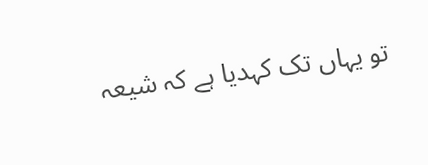تو یہاں تک کہدیا ہے کہ شیعہ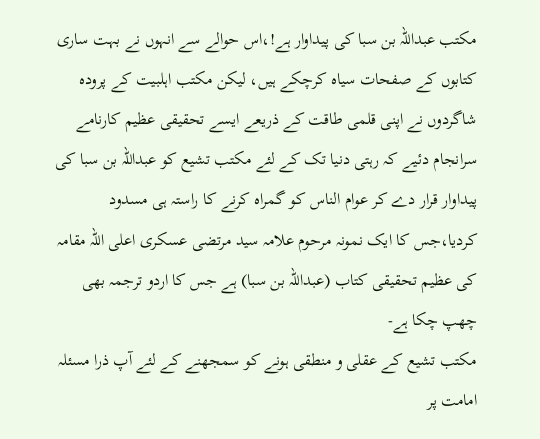مکتب عبداللہ بن سبا کی پیداوار ہے!،اس حوالے سے انہوں نے بہت ساری کتابوں کے صفحات سیاہ کرچکے ہیں، لیکن مکتب اہلبیت کے پرودہ شاگردوں نے اپنی قلمی طاقت کے ذریعے ایسے تحقیقی عظیم کارنامے سرانجام دئیے کہ رہتی دنیا تک کے لئے مکتب تشیع کو عبداللہ بن سبا کی پیداوار قرار دے کر عوام الناس کو گمراہ کرنے کا راستہ ہی مسدود کردیا،جس کا ایک نمونہ مرحوم علامہ سید مرتضی عسکری اعلی اللہ مقامہ کی عظیم تحقیقی کتاب (عبداللہ بن سبا) ہے جس کا اردو ترجمہ بھی چھپ چکا ہے-
مکتب تشیع کے عقلی و منطقی ہونے کو سمجھنے کے لئے آپ ذرا مسئلہ امامت پر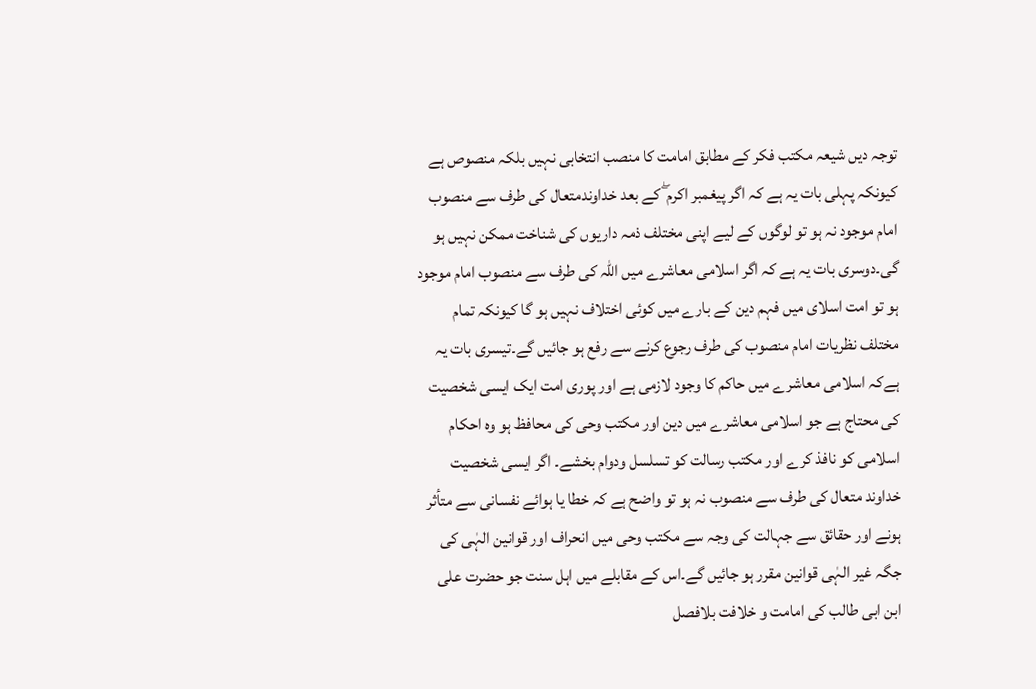توجہ دیں شیعہ مکتب فکر کے مطابق امامت کا منصب انتخابی نہیں بلکہ منصوص ہے کیونکہ پہلی بات یہ ہے کہ اگر پیغمبر اکرم ۖ کے بعد خداوندمتعال کی طرف سے منصوب امام موجود نہ ہو تو لوگوں کے لیے اپنی مختلف ذمہ داریوں کی شناخت ممکن نہیں ہو گی۔دوسری بات یہ ہے کہ اگر اسلامی معاشرے میں اللہ کی طرف سے منصوب امام موجود ہو تو امت اسلای میں فہم دین کے بارے میں کوئی اختلاف نہیں ہو گا کیونکہ تمام مختلف نظریات امام منصوب کی طرف رجوع کرنے سے رفع ہو جائیں گے۔تیسری بات یہ ہےکہ اسلامی معاشرے میں حاکم کا وجود لازمی ہے اور پوری امت ایک ایسی شخصیت کی محتاج ہے جو اسلامی معاشرے میں دین اور مکتب وحی کی محافظ ہو وہ احکام اسلامی کو نافذ کرے اور مکتب رسالت کو تسلسل ودوام بخشے۔ اگر ایسی شخصیت خداوند متعال کی طرف سے منصوب نہ ہو تو واضح ہے کہ خطا یا ہوائے نفسانی سے متأثر ہونے اور حقائق سے جہالت کی وجہ سے مکتب وحی میں انحراف اور قوانین الہٰی کی جگہ غیر الہٰی قوانین مقرر ہو جائیں گے۔اس کے مقابلے میں اہل سنت جو حضرت علی ابن ابی طالب کی امامت و خلافت بلافصل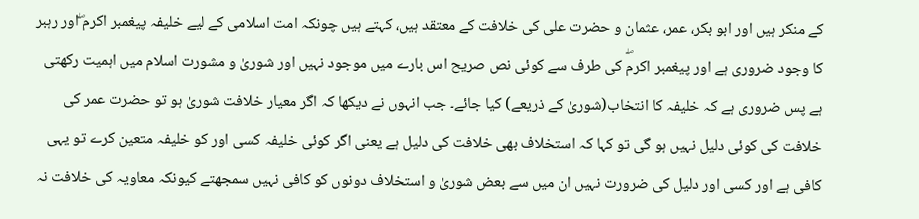کے منکر ہیں اور ابو بکر، عمر، عثمان و حضرت علی کی خلافت کے معتقد ہیں، کہتے ہیں چونکہ امت اسلامی کے لیے خلیفہ پیغمبر اکرم ۖاور رہبر کا وجود ضروری ہے اور پیغمبر اکرمۖ کی طرف سے کوئی نص صریح اس بارے میں موجود نہیں اور شوریٰ و مشورت اسلام میں اہمیت رکھتی ہے پس ضروری ہے کہ خلیفہ کا انتخاب(شوریٰ کے ذریعے) کیا جائے۔ جب انہوں نے دیکھا کہ اگر معیار خلافت شوریٰ ہو تو حضرت عمر کی خلافت کی کوئی دلیل نہیں ہو گی تو کہا کہ استخلاف بھی خلافت کی دلیل ہے یعنی اگر کوئی خلیفہ کسی اور کو خلیفہ متعین کرے تو یہی کافی ہے اور کسی اور دلیل کی ضرورت نہیں ان میں سے بعض شوریٰ و استخلاف دونوں کو کافی نہیں سمجھتے کیونکہ معاویہ کی خلافت نہ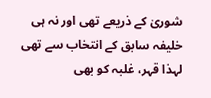شوریٰ کے ذریعے تھی اور نہ ہی خلیفہ سابق کے انتخاب سے تھی لہذا قہر، غلبہ کو بھی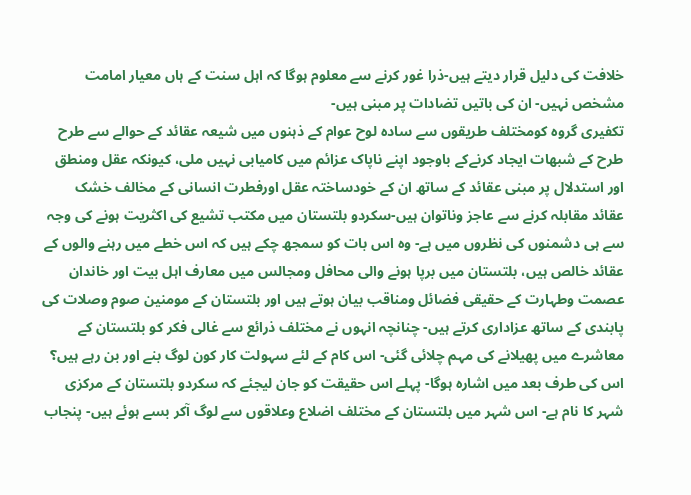خلافت کی دلیل قرار دیتے ہیں-ذرا غور کرنے سے معلوم ہوگا کہ اہل سنت کے ہاں معیار امامت مشخص نہیں- ان کی باتیں تضادات پر مبنی ہیں-
تکفیری گروہ کومختلف طریقوں سے سادہ لوح عوام کے ذہنوں میں شیعہ عقائد کے حوالے سے طرح طرح کے شبھات ایجاد کرنےکے باوجود اپنے ناپاک عزائم میں کامیابی نہیں ملی، کیونکہ عقل ومنطق اور استدلال پر مبنی عقائد کے ساتھ ان کے خودساختہ عقل اورفطرت انسانی کے مخالف خشک عقائد مقابلہ کرنے سے عاجز وناتوان ہیں-سکردو بلتستان میں مکتب تشیع کی اکثریت ہونے کی وجہ سے ہی دشمنوں کی نظروں میں ہے- وہ اس بات کو سمجھ چکے ہیں کہ اس خطے میں رہنے والوں کے عقائد خالص ہیں، بلتستان میں برپا ہونے والی محافل ومجالس میں معارف اہل بیت اور خاندان عصمت وطہارت کے حقیقی فضائل ومناقب بیان ہوتے ہیں اور بلتستان کے مومنین صوم وصلات کی پابندی کے ساتھ عزاداری کرتے ہیں- چنانچہ انہوں نے مختلف ذرائع سے غالی فکر کو بلتستان کے معاشرے میں پھیلانے کی مہم چلائی گئی- اس کام کے لئے سہولت کار کون لوگ بنے اور بن رہے ہیں؟ اس کی طرف بعد میں اشارہ ہوگا- پہلے اس حقیقت کو جان لیجئے کہ سکردو بلتستان کے مرکزی شہر کا نام ہے- اس شہر میں بلتستان کے مختلف اضلاع وعلاقوں سے لوگ آکر بسے ہوئے ہیں- پنجاب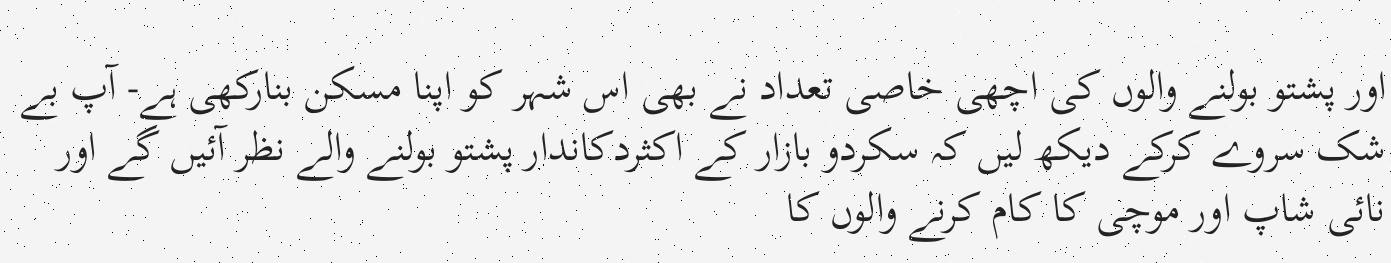اور پشتو بولنے والوں کی اچھی خاصی تعداد نے بھی اس شہر کو اپنا مسکن بنارکھی ہے- آپ بے شک سروے کرکے دیکھ لیں کہ سکردو بازار کے اکثردکاندار پشتو بولنے والے نظر آئیں گے اور نائی شاپ اور موچی کا کام کرنے والوں کا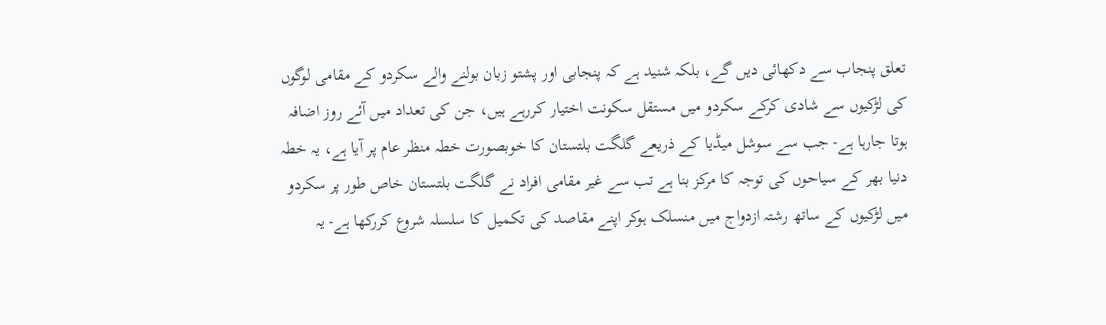تعلق پنجاب سے دکھائی دیں گے، بلکہ شنید ہے کہ پنجابی اور پشتو زبان بولنے والے سکردو کے مقامی لوگوں کی لڑکیوں سے شادی کرکے سکردو میں مستقل سکونت اختیار کررہے ہیں، جن کی تعداد میں آئے روز اضافہ ہوتا جارہا ہے- جب سے سوشل میڈیا کے ذریعے گلگت بلتستان کا خوبصورت خطہ منظر عام پر آیا ہے، یہ خطہ دنیا بھر کے سیاحوں کی توجہ کا مرکز بنا ہے تب سے غیر مقامی افراد نے گلگت بلتستان خاص طور پر سکردو میں لڑکیوں کے ساتھ رشتہ ازدواج میں منسلک ہوکر اپنے مقاصد کی تکمیل کا سلسلہ شروع کررکھا ہے- یہ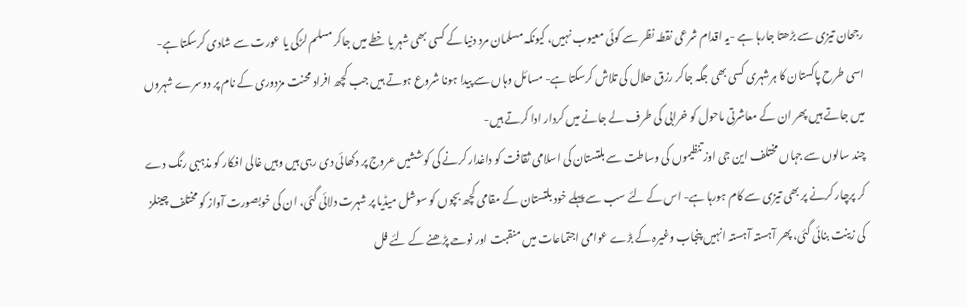رجحان تیزی سے بڑھتا جارہا ہے -یہ اقدام شرعی نقطہ نظر سے کوئی معیوب نہیں، کیونکہ مسلمان مرد دنیا کے کسی بھی شہر یا خطے میں جاکر مسلم لڑکی یا عورت سے شادی کرسکتا ہے-اسی طرح پاکستان کا ہرشہری کسی بھی جگہ جاکر رزق حلال کی تلاش کرسکتا ہے- مسائل وہاں سے پیدا ہونا شروع ہوتے ہیں جب کچھ افراد محنت مزدوری کے نام پر دوسرے شہروں میں جاتے ہیں پھر ان کے معاشرتی ماحول کو خرابی کی طرف لے جانے میں کردار ادا کرتے ہیں-
چند سالوں سے جہاں مختلف این جی اوز تنظیموں کی وساطت سے بلتستان کی اسلامی ثقافت کو داغدار کرنے کی کوششیں عروج پر دکھائی دی رہی ہیں وہیں غالی افکار کو مذہبی رنگ دے کر پرچار کرنے پر بھی تیزی سے کام ہورہا ہے- اس کے لئے سب سے پہلے خود بلتستان کے مقامی کچھ بچوں کو سوشل میڈیا پر شہرت دلائی گئی، ان کی خوبصورت آواز کو مختلف چینلز کی زینت بنائی گئی، پھر آہستہ آہستہ انہیں پنجاب وغیرہ کے بڑے عوامی اجتماعات میں منقبت اور نوحے پڑھنے کے لئے فل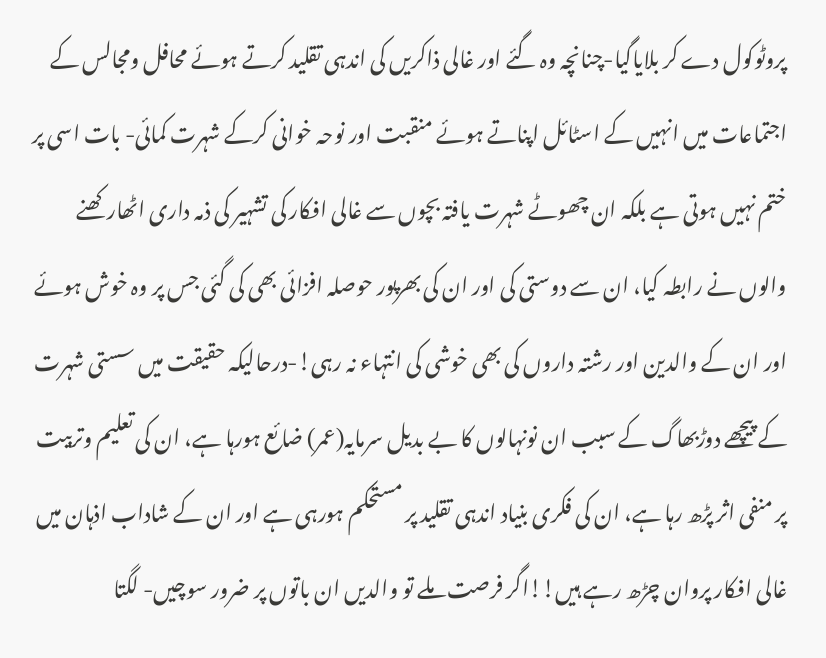پروٹوکول دے کر بلایاگیا-چنانچہ وہ گئے اور غالی ذاکریں کی اندہی تقلید کرتے ہوئے محافل ومجالس کے اجتماعات میں انہیں کے اسٹائل اپناتے ہوئے منقبت اور نوحہ خوانی کرکے شہرت کمائی- بات اسی پر ختم نہیں ہوتی ہے بلکہ ان چھوٹے شہرت یافتہ بچوں سے غالی افکار کی تشہیر کی ذمہ داری اٹھارکھنے والوں نے رابطہ کیا، ان سے دوستی کی اور ان کی بھرپور حوصلہ افزائی بھی کی گئی جس پر وہ خوش ہوئے اور ان کے والدین اور رشتہ داروں کی بھی خوشی کی انتہاء نہ رہی!-درحالیکہ حقیقت میں سستی شہرت کے پیچھے دوڑبھاگ کے سبب ان نونہالوں کا بے بدیل سرمایہ(عمر) ضائع ہورہا ہے، ان کی تعلیم وتربیت پر منفی اثر پڑھ رہا ہے، ان کی فکری بنیاد اندہی تقلید پر مستحکم ہورہی ہے اور ان کے شاداب اذہان میں غالی افکار پروان چڑھ رہے ہیں!!اگر فرصت ملے تو والدیں ان باتوں پر ضرور سوچیں- لگتا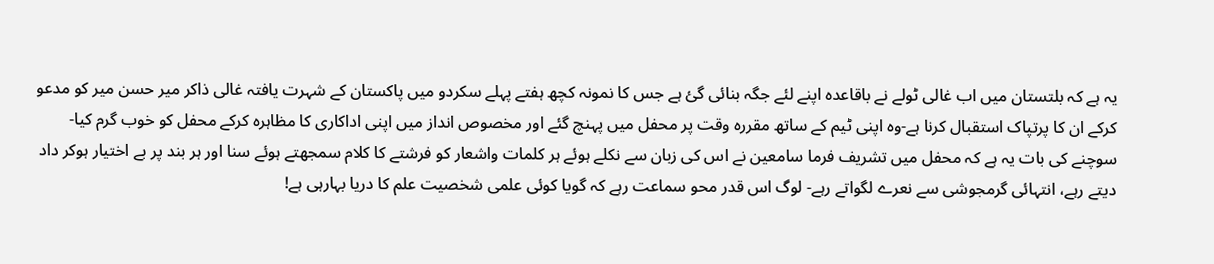یہ ہے کہ بلتستان میں اب غالی ٹولے نے باقاعدہ اپنے لئے جگہ بنائی گئ ہے جس کا نمونہ کچھ ہفتے پہلے سکردو میں پاکستان کے شہرت یافتہ غالی ذاکر میر حسن میر کو مدعو کرکے ان کا پرتپاک استقبال کرنا ہے-وہ اپنی ٹیم کے ساتھ مقررہ وقت پر محفل میں پہنچ گئے اور مخصوص انداز میں اپنی اداکاری کا مظاہرہ کرکے محفل کو خوب گرم کیا- سوچنے کی بات یہ ہے کہ محفل میں تشریف فرما سامعین نے اس کی زبان سے نکلے ہوئے ہر کلمات واشعار کو فرشتے کا کلام سمجھتے ہوئے سنا اور ہر بند پر بے اختیار ہوکر داد دیتے رہے، انتہائی گرمجوشی سے نعرے لگواتے رہے- لوگ اس قدر محو سماعت رہے کہ گویا کوئی علمی شخصیت علم کا دریا بہارہی ہے!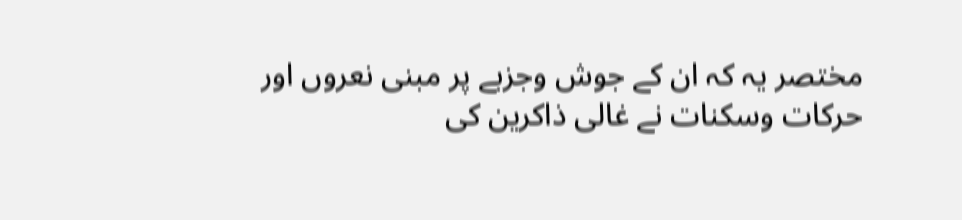مختصر یہ کہ ان کے جوش وجزبے پر مبنی نعروں اور حرکات وسکنات نے غالی ذاکرین کی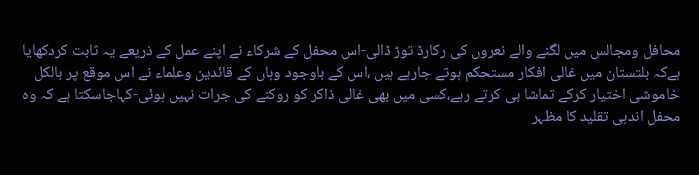محافل ومجالس میں لگنے والے نعروں کی رکارڈ توڑ ڈالی-اس محفل کے شرکاء نے اپنے عمل کے ذریعے یہ ثابت کردکھایا ہےکہ بلتستان میں غالی افکار مستحکم ہوتے جارہے ہیں ،اس کے باوجود وہاں کے قائدین وعلماء نے اس موقع پر بالکل خاموشی اختیار کرکے تماشا ہی کرتے رہے،کسی میں بھی غالی ذاکر کو روکنے کی جرات نہیں ہوئی-کہاجاسکتا ہے کہ وہ محفل اندہی تقلید کا مظہر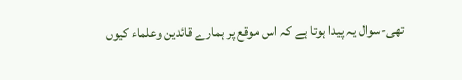تھی-سوال یہ پیدا ہوتا ہے کہ اس موقع پر ہمارے قائدین وعلماء کیوں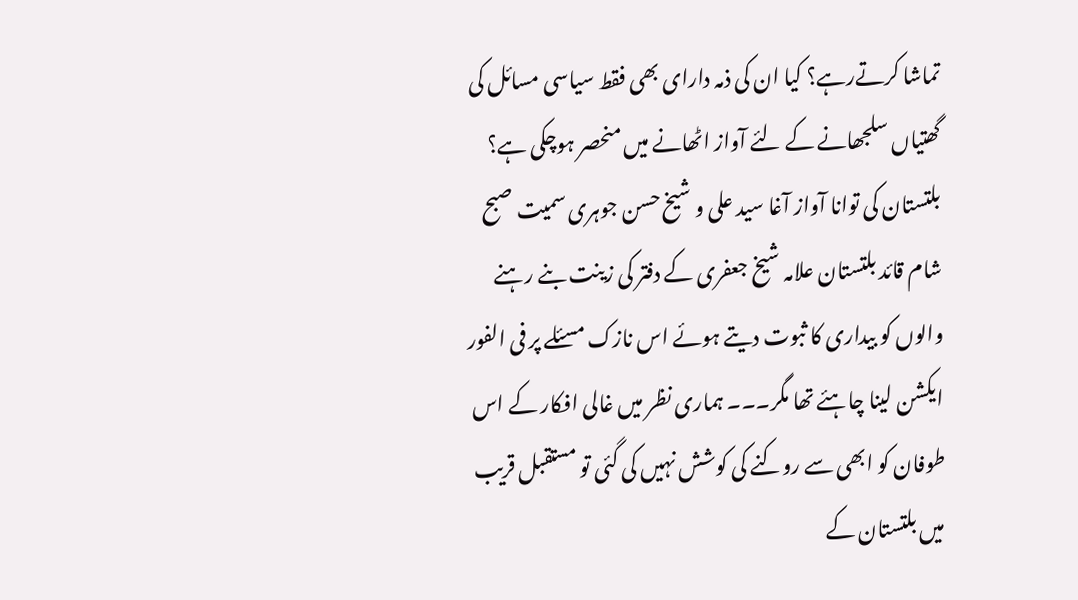تماشا کرتےرہے؟ کیا ان کی ذمہ دارای بھی فقط سیاسی مسائل کی گھتیاں سلجھانے کے لئے آواز اٹھانے میں منحصر ہوچکی ہے؟ بلتستان کی توانا آواز آغا سید علی و شیخ حسن جوہری سمیت صبح شام قائد بلتستان علامہ شیخ جعفری کے دفتر کی زینت بنے رہنے والوں کو بیداری کا ثبوت دیتے ہوئے اس نازک مسئلے پر فی الفور ایکشن لینا چاہئے تھا مگر۔۔۔ ہماری نظر میں غالی افکار کے اس طوفان کو ابھی سے روکنے کی کوشش نہیں کی گئی تو مستقبل قریب میں بلتستان کے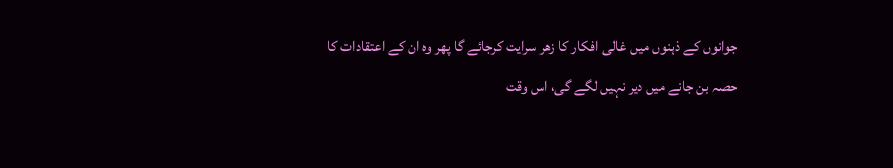جوانوں کے ذہنوں میں غالی افکار کا زھر سرایت کرجائے گا پھر وہ ان کے اعتقادات کا حصہ بن جانے میں دیر نہیں لگے گی، اس وقت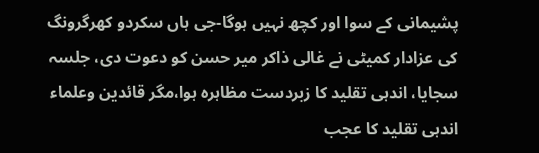پشیمانی کے سوا اور کچھ نہیں ہوگا-جی ہاں سکردو کھرگرونگ کی عزادار کمیٹی نے غالی ذاکر میر حسن کو دعوت دی، جلسہ سجایا، اندہی تقلید کا زبردست مظاہرہ ہوا،مگر قائدین وعلماء اندہی تقلید کا عجب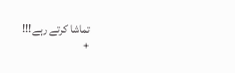تماشا کرتے رہے!!!
+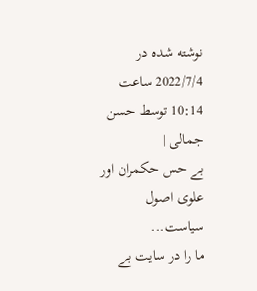نوشته شده در 2022/7/4 ساعت 10:14 توسط حسن جمالی |
بے حس حکمران اور علوی اصول سیاست...
ما را در سایت بے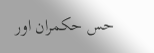حس حکمران اور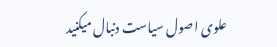علوی اصول سیاست دنبال میکنید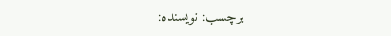برچسب: نویسنده: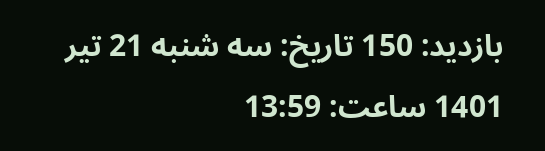بازدید: 150 تاريخ: سه شنبه 21 تير 1401 ساعت: 13:59